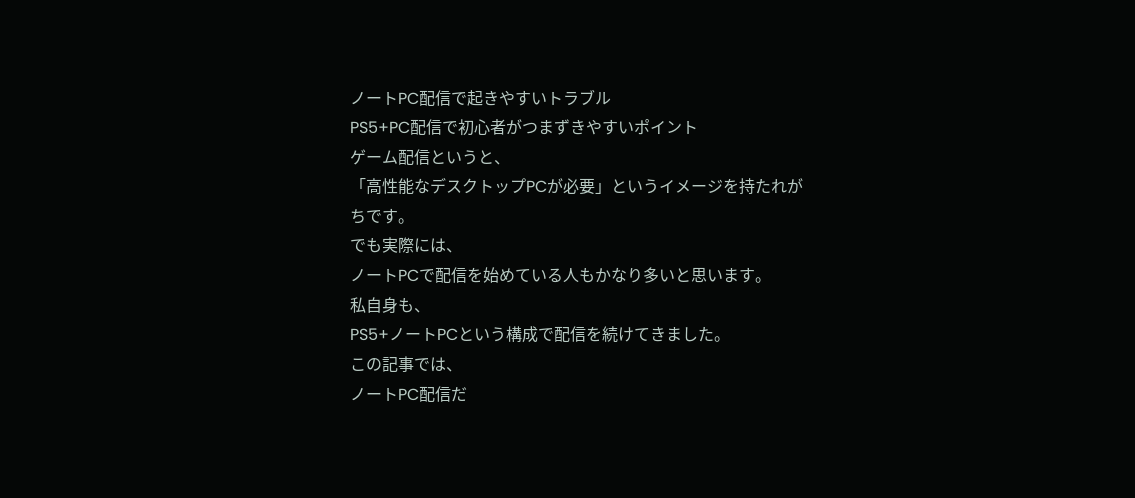ノートPC配信で起きやすいトラブル
PS5+PC配信で初心者がつまずきやすいポイント
ゲーム配信というと、
「高性能なデスクトップPCが必要」というイメージを持たれがちです。
でも実際には、
ノートPCで配信を始めている人もかなり多いと思います。
私自身も、
PS5+ノートPCという構成で配信を続けてきました。
この記事では、
ノートPC配信だ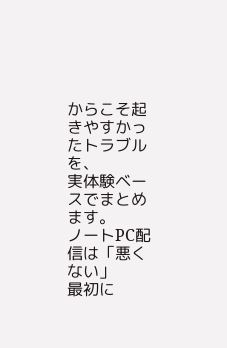からこそ起きやすかったトラブルを、
実体験ベースでまとめます。
ノートPC配信は「悪くない」
最初に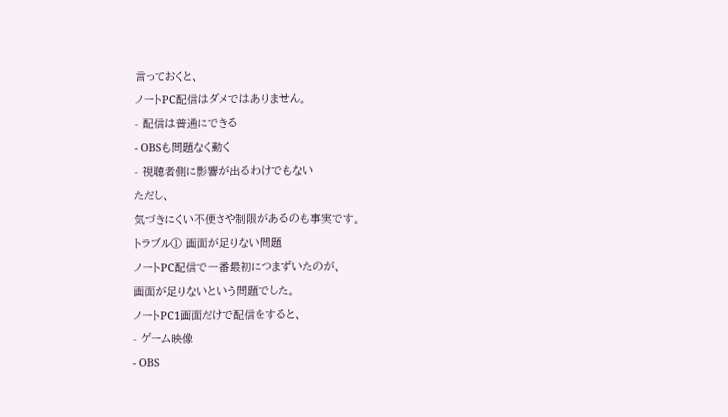言っておくと、
ノートPC配信はダメではありません。
- 配信は普通にできる
- OBSも問題なく動く
- 視聴者側に影響が出るわけでもない
ただし、
気づきにくい不便さや制限があるのも事実です。
トラブル① 画面が足りない問題
ノートPC配信で一番最初につまずいたのが、
画面が足りないという問題でした。
ノートPC1画面だけで配信をすると、
- ゲーム映像
- OBS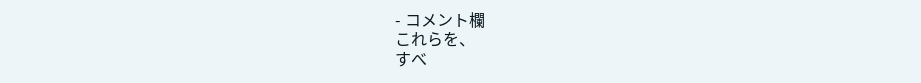- コメント欄
これらを、
すべ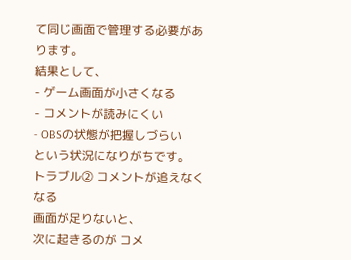て同じ画面で管理する必要があります。
結果として、
- ゲーム画面が小さくなる
- コメントが読みにくい
- OBSの状態が把握しづらい
という状況になりがちです。
トラブル② コメントが追えなくなる
画面が足りないと、
次に起きるのが コメ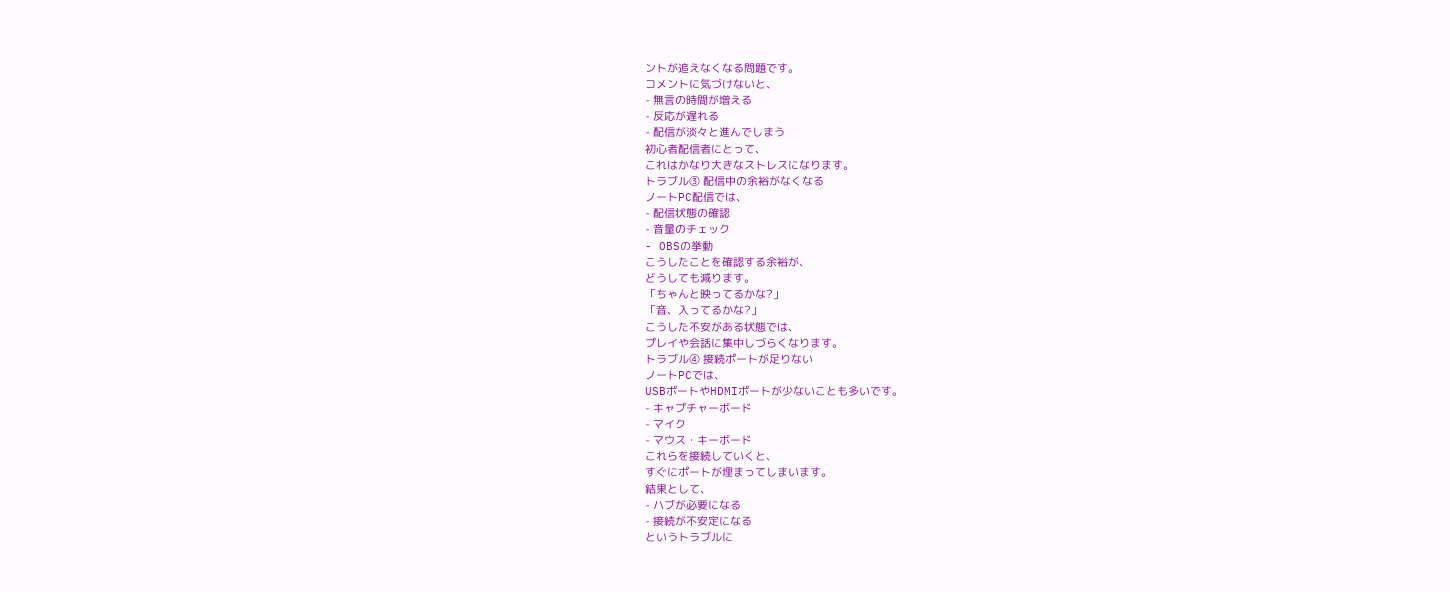ントが追えなくなる問題です。
コメントに気づけないと、
- 無言の時間が増える
- 反応が遅れる
- 配信が淡々と進んでしまう
初心者配信者にとって、
これはかなり大きなストレスになります。
トラブル③ 配信中の余裕がなくなる
ノートPC配信では、
- 配信状態の確認
- 音量のチェック
- OBSの挙動
こうしたことを確認する余裕が、
どうしても減ります。
「ちゃんと映ってるかな?」
「音、入ってるかな?」
こうした不安がある状態では、
プレイや会話に集中しづらくなります。
トラブル④ 接続ポートが足りない
ノートPCでは、
USBポートやHDMIポートが少ないことも多いです。
- キャプチャーボード
- マイク
- マウス・キーボード
これらを接続していくと、
すぐにポートが埋まってしまいます。
結果として、
- ハブが必要になる
- 接続が不安定になる
というトラブルに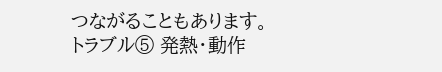つながることもあります。
トラブル⑤ 発熱・動作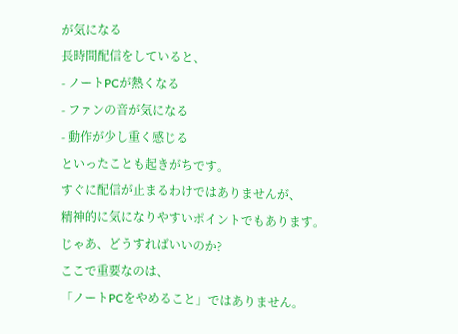が気になる
長時間配信をしていると、
- ノートPCが熱くなる
- ファンの音が気になる
- 動作が少し重く感じる
といったことも起きがちです。
すぐに配信が止まるわけではありませんが、
精神的に気になりやすいポイントでもあります。
じゃあ、どうすればいいのか?
ここで重要なのは、
「ノートPCをやめること」ではありません。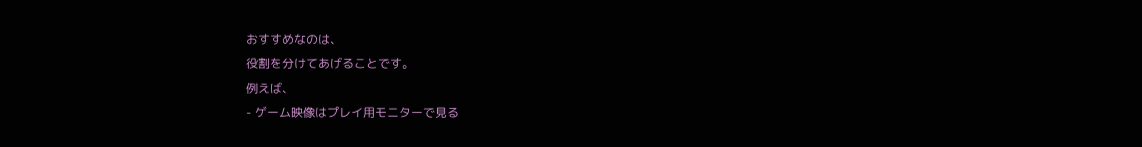おすすめなのは、
役割を分けてあげることです。
例えば、
- ゲーム映像はプレイ用モニターで見る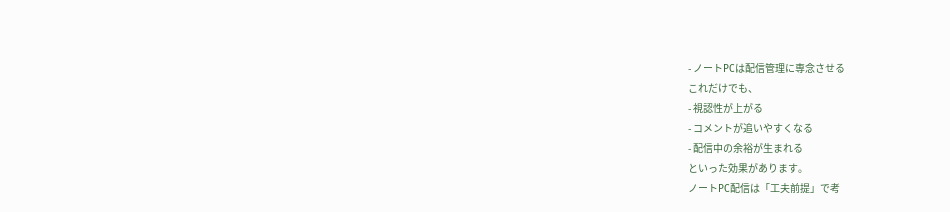- ノートPCは配信管理に専念させる
これだけでも、
- 視認性が上がる
- コメントが追いやすくなる
- 配信中の余裕が生まれる
といった効果があります。
ノートPC配信は「工夫前提」で考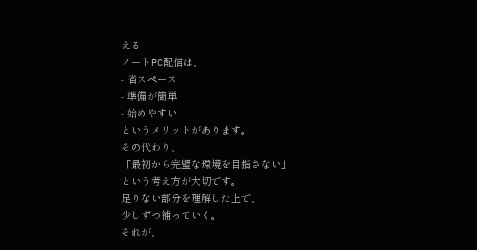える
ノートPC配信は、
- 省スペース
- 準備が簡単
- 始めやすい
というメリットがあります。
その代わり、
「最初から完璧な環境を目指さない」
という考え方が大切です。
足りない部分を理解した上で、
少しずつ補っていく。
それが、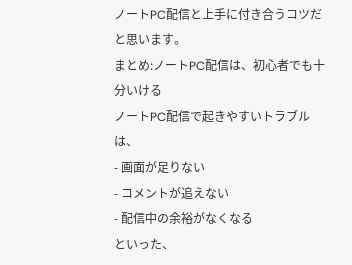ノートPC配信と上手に付き合うコツだと思います。
まとめ:ノートPC配信は、初心者でも十分いける
ノートPC配信で起きやすいトラブルは、
- 画面が足りない
- コメントが追えない
- 配信中の余裕がなくなる
といった、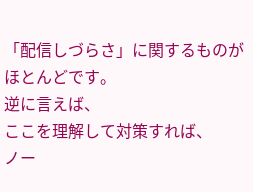「配信しづらさ」に関するものがほとんどです。
逆に言えば、
ここを理解して対策すれば、
ノー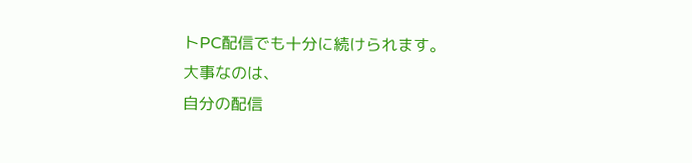トPC配信でも十分に続けられます。
大事なのは、
自分の配信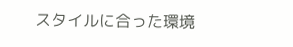スタイルに合った環境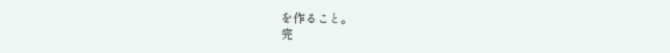を作ること。
完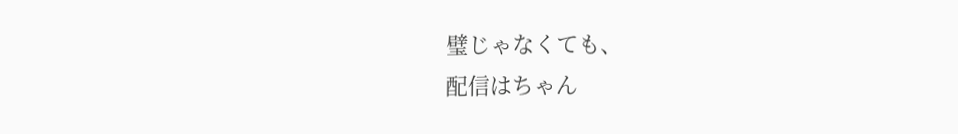璧じゃなくても、
配信はちゃん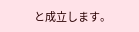と成立します。